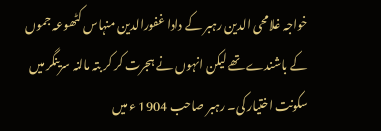خواجہ غلامحی الدین رہبر کے دادا غفورالدین منہاس کٹھوعہ جموں کے باشندے تھے لیکن انہوں نے ہجرت کر کر بتہ مالنہ سرینگر میں سکونت اختیار کی۔ رہبر صاحب 1904 ء میں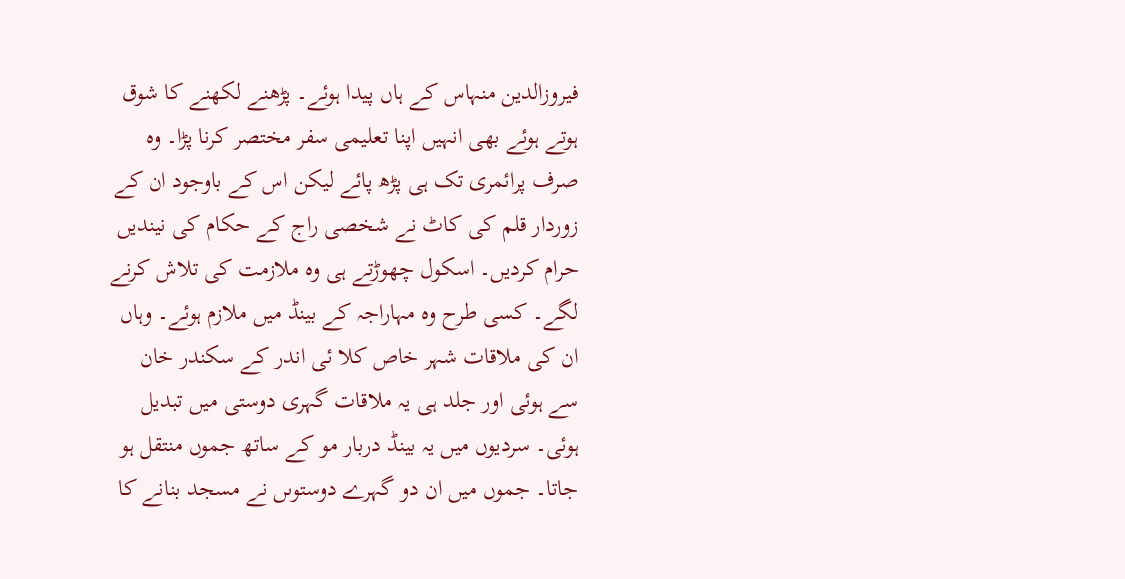فیروزالدین منہاس کے ہاں پیدا ہوئے۔ پڑھنے لکھنے کا شوق ہوتے ہوئے بھی انہیں اپنا تعلیمی سفر مختصر کرنا پڑا۔ وہ صرف پرائمری تک ہی پڑھ پائے لیکن اس کے باوجود ان کے زوردار قلم کی کاٹ نے شخصی راج کے حکام کی نیندیں حرام کردیں۔ اسکول چھوڑتے ہی وہ ملازمت کی تلاش کرنے لگے۔ کسی طرح وہ مہاراجہ کے بینڈ میں ملازم ہوئے۔ وہاں ان کی ملاقات شہر خاص کلا ئی اندر کے سکندر خان سے ہوئی اور جلد ہی یہ ملاقات گہری دوستی میں تبدیل ہوئی۔ سردیوں میں یہ بینڈ دربار مو کے ساتھ جموں منتقل ہو جاتا۔ جموں میں ان دو گہرے دوستوںں نے مسجد بنانے کا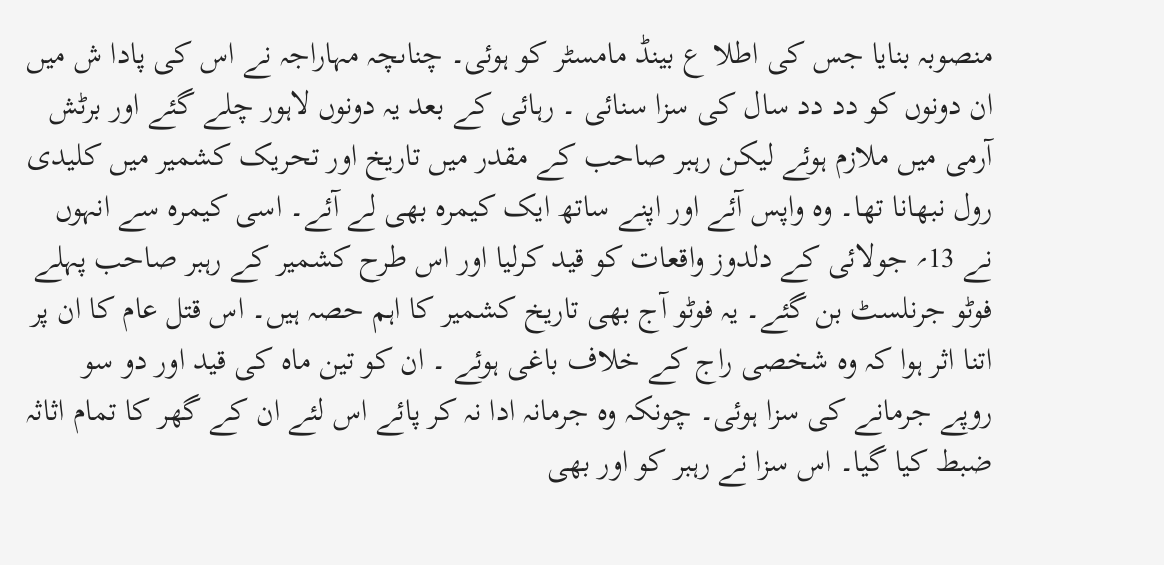منصوبہ بنایا جس کی اطلا ع بینڈ مامسٹر کو ہوئی۔ چناںچہ مہاراجہ نے اس کی پادا ش میں ان دونوں کو دد دد سال کی سزا سنائی ۔ رہائی کے بعد یہ دونوں لاہور چلے گئے اور برٹش آرمی میں ملازم ہوئے لیکن رہبر صاحب کے مقدر میں تاریخ اور تحریک کشمیر میں کلیدی رول نبھانا تھا۔ وہ واپس آئے اور اپنے ساتھ ایک کیمرہ بھی لے آئے۔ اسی کیمرہ سے انہوں نے 13؍ جولائی کے دلدوز واقعات کو قید کرلیا اور اس طرح کشمیر کے رہبر صاحب پہلے فوٹو جرنلسٹ بن گئے۔ یہ فوٹو آج بھی تاریخ کشمیر کا اہم حصہ ہیں۔ اس قتل عام کا ان پر اتنا اثر ہوا کہ وہ شخصی راج کے خلاف باغی ہوئے ۔ ان کو تین ماہ کی قید اور دو سو روپے جرمانے کی سزا ہوئی۔ چونکہ وہ جرمانہ ادا نہ کر پائے اس لئے ان کے گھر کا تمام اثاثہ ضبط کیا گیا۔ اس سزا نے رہبر کو اور بھی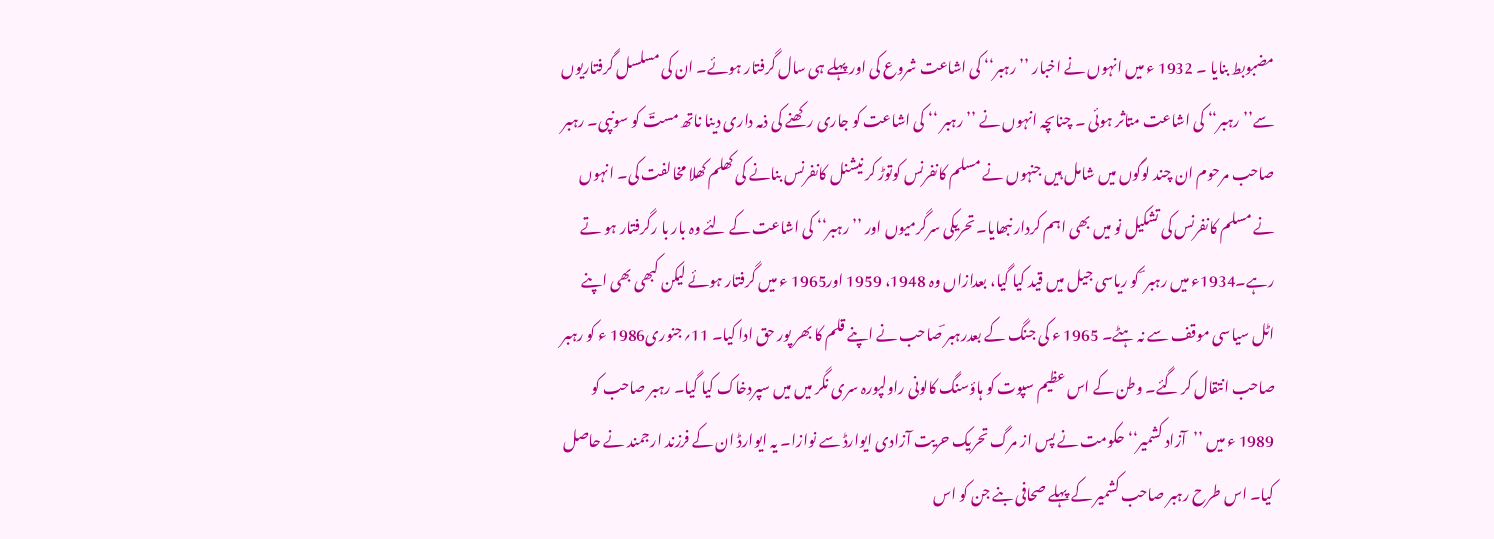مضبوبط بنایا ۔ 1932 ء میں انہوں نے اخبار ’’رہبر‘‘ کی اشاعت شروع کی اور پہلے ہی سال گرفتار ہوئے۔ ان کی مسلسل گرفتاریوں سے’’ رہبر‘‘ کی اشاعت متاثر ہوئی ۔ چناںچہ انہوں نے ’’رہبر ‘‘ کی اشاعت کو جاری رکھنے کی ذمہ داری دینا ناتھ مستؔ کو سونپی۔ رہبر صاحب مرحوم ان چند لوگوں میں شامل ہیں جنہوں نے مسلم کانفرنس کوتوڑ کر نیشنل کانفرنس بنانے کی کھلم کھلا مخالفت کی۔ انہوں نے مسلم کانفرنس کی تشکیل نو میں بھی اہم کردار نبھایا۔ تحریکی سرگرمیوں اور ’’رہبر‘‘ کی اشاعت کے لئے وہ بار با رگرفتار ہو تے رہے۔1934ء میں رہبر ؔ کو ریاسی جیل میں قید کیا گیا، بعدازاں وہ 1948، 1959 اور1965 ء میں گرفتار ہوئے لیکن کبھی بھی اپنے اٹل سیاسی موقف سے نہ ہٹے۔ 1965 ء کی جنگ کے بعدرہبر ؔصاحب نے اپنے قلم کا بھر پور حق ادا کیا۔ 11؍جنوری1986 ء کو رہبر صاحب انتقال کر گئے۔ وطن کے اس عظیم سپوت کو ہاؤسنگ کالونی راولپورہ سری نگر میں میں سپردخاک کیا گیا۔ رہبر صاحب کو 1989 ء میں ’’آزاد کشمیر‘‘ حکومت نے پس از مرگ تحریک حریت آزادی ایوارڈ سے نوازا۔ یہ ایوارڈ ان کے فرزند ارجمند نے حاصل کیا۔ اس طرح رہبر صاحب کشمیر کے پہلے صحافی بنے جن کو اس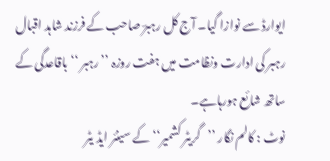ایوارڈ سے نوازا گیا۔ آج کل رہبرؔ صاحب کے فرزند شاہد اقبال رہبر کی ادارت ونظامت میں ہفت روزہ ’’رہبر ‘‘ باقاعدگی کے ساتھ شائع ہورہاہے۔
نوٹ : کالم نگار ’’گریٹر کشمیر‘‘ کے سینئر ایڈ یٹر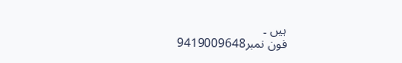ہیں ۔
فون نمبر9419009648